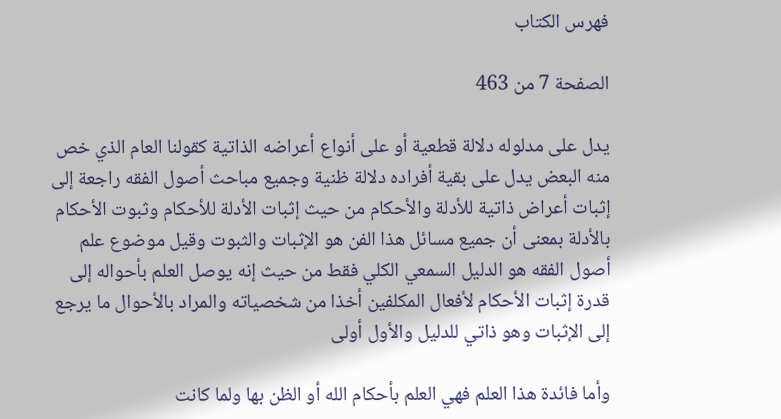فهرس الكتاب

الصفحة 7 من 463

يدل على مدلوله دلالة قطعية أو على أنواع أعراضه الذاتية كقولنا العام الذي خص منه البعض يدل على بقية أفراده دلالة ظنية وجميع مباحث أصول الفقه راجعة إلى إثبات أعراض ذاتية للأدلة والأحكام من حيث إثبات الأدلة للأحكام وثبوت الأحكام بالأدلة بمعنى أن جميع مسائل هذا الفن هو الإثبات والثبوت وقيل موضوع علم أصول الفقه هو الدليل السمعي الكلي فقط من حيث إنه يوصل العلم بأحواله إلى قدرة إثبات الأحكام لأفعال المكلفين أخذا من شخصياته والمراد بالأحوال ما يرجع إلى الإثبات وهو ذاتي للدليل والأول أولى

وأما فائدة هذا العلم فهي العلم بأحكام الله أو الظن بها ولما كانت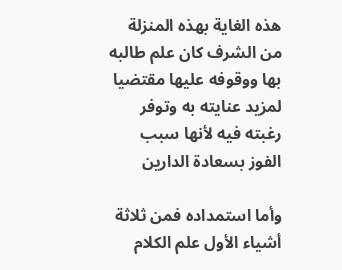هذه الغاية بهذه المنزلة من الشرف كان علم طالبه بها ووقوفه عليها مقتضيا لمزيد عنايته به وتوفر رغبته فيه لأنها سبب الفوز بسعادة الدارين

وأما استمداده فمن ثلاثة أشياء الأول علم الكلام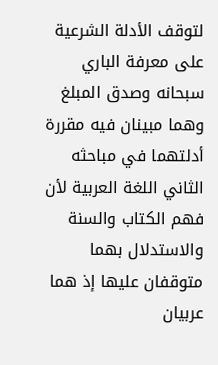لتوقف الأدلة الشرعية على معرفة الباري سبحانه وصدق المبلغ وهما مبينان فيه مقررة أدلتهما في مباحثه الثاني اللغة العربية لأن فهم الكتاب والسنة والاستدلال بهما متوقفان عليها إذ هما عربيان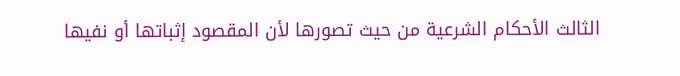الثالث الأحكام الشرعية من حيث تصورها لأن المقصود إثباتها أو نفيها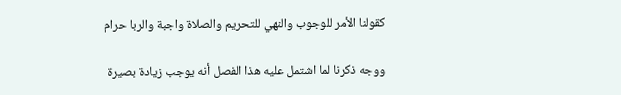كقولنا الأمر للوجوب والنهي للتحريم والصلاة واجبة والربا حرام

ووجه ذكرنا لما اشتمل عليه هذا الفصل أنه يوجب زيادة بصيرة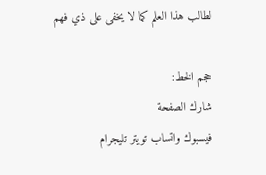لطالب هذا العلم كما لا يخفى على ذي فهم

حجم الخط:
شارك الصفحة
فيسبوك واتساب تويتر تليجرام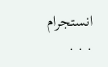انستجرام
. . .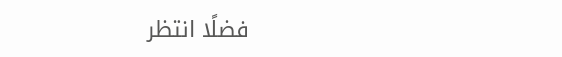فضلًا انتظر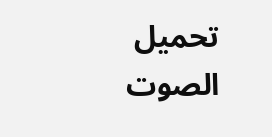تحميل الصوت